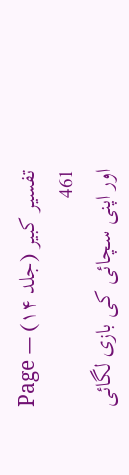تفسیر کبیر (جلد ۱۴) — Page 461
اور اپنی سچائی کی بازی لگائی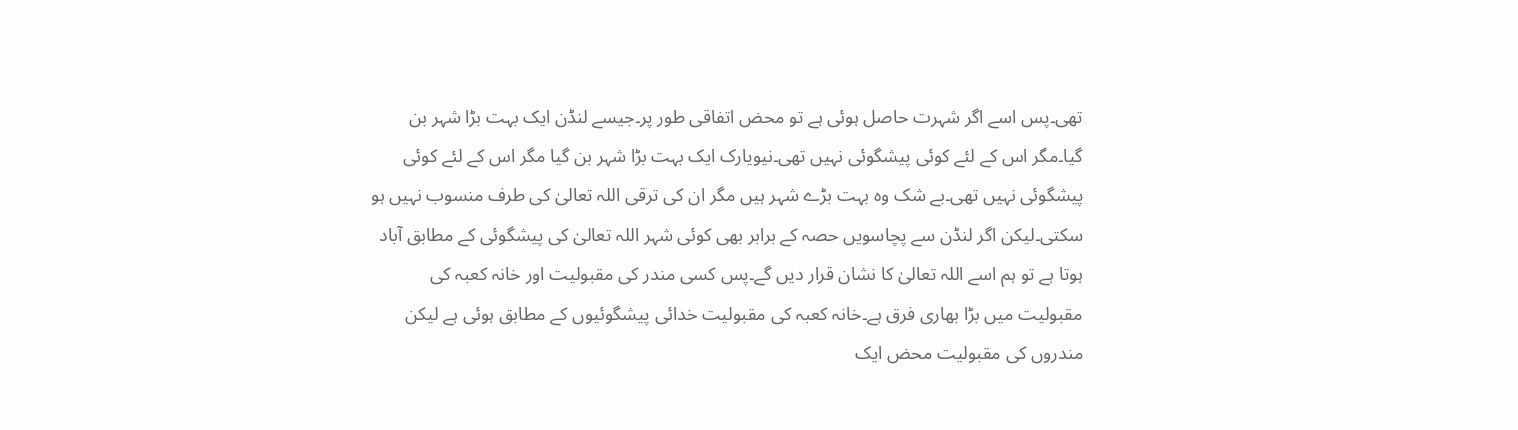تھی۔پس اسے اگر شہرت حاصل ہوئی ہے تو محض اتفاقی طور پر۔جیسے لنڈن ایک بہت بڑا شہر بن گیا۔مگر اس کے لئے کوئی پیشگوئی نہیں تھی۔نیویارک ایک بہت بڑا شہر بن گیا مگر اس کے لئے کوئی پیشگوئی نہیں تھی۔بے شک وہ بہت بڑے شہر ہیں مگر ان کی ترقی اللہ تعالیٰ کی طرف منسوب نہیں ہو سکتی۔لیکن اگر لنڈن سے پچاسویں حصہ کے برابر بھی کوئی شہر اللہ تعالیٰ کی پیشگوئی کے مطابق آباد ہوتا ہے تو ہم اسے اللہ تعالیٰ کا نشان قرار دیں گے۔پس کسی مندر کی مقبولیت اور خانہ کعبہ کی مقبولیت میں بڑا بھاری فرق ہے۔خانہ کعبہ کی مقبولیت خدائی پیشگوئیوں کے مطابق ہوئی ہے لیکن مندروں کی مقبولیت محض ایک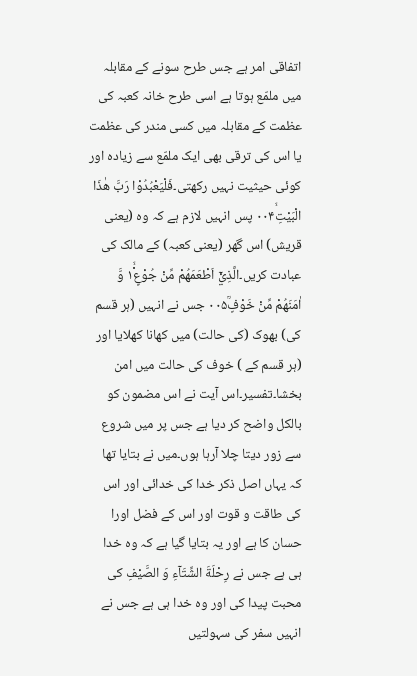اتفاقی امر ہے جس طرح سونے کے مقابلہ میں ملمّع ہوتا ہے اسی طرح خانہ کعبہ کی عظمت کے مقابلہ میں کسی مندر کی عظمت یا اس کی ترقی بھی ایک ملمّع سے زیادہ اور کوئی حیثیت نہیں رکھتی۔فَلْيَعْبُدُوْا رَبَّ هٰذَا الْبَيْتِۙ۰۰۴ پس انہیں لازم ہے کہ وہ (یعنی قریش) اس گھر (یعنی کعبہ) کے مالک کی عبادت کریں۔الَّذِيْۤ اَطْعَمَهُمْ مِّنْ جُوْعٍ١ۙ۬ وَّ اٰمَنَهُمْ مِّنْ خَوْفٍؒ۰۰۵ جس نے انہیں (ہر قسم کی) بھوک (کی حالت) میں کھانا کھلایا اور (ہر قسم کے ) خوف کی حالت میں امن بخشا۔تفسیر۔اس آیت نے اس مضمون کو بالکل واضح کر دیا ہے جس پر میں شروع سے زور دیتا چلا آرہا ہوں۔میں نے بتایا تھا کہ یہاں اصل ذکر خدا کی خدائی اور اس کی طاقت و قوت اور اس کے فضل اورا حسان کا ہے اور یہ بتایا گیا ہے کہ وہ خدا ہی ہے جس نے رِحْلَةَ الشِّتَآءِ وَ الصَّيْفِ کی محبت پیدا کی اور وہ خدا ہی ہے جس نے انہیں سفر کی سہولتیں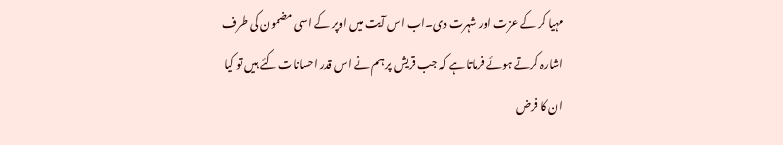مہیا کر کے عزت اور شہرت دی۔اب اس آیت میں اوپر کے اسی مضمون کی طرف اشارہ کرتے ہوئے فرماتا ہے کہ جب قریش پر ہم نے اس قدر احسانات کئے ہیں تو کیا ان کا فرض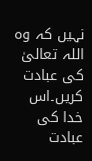نہیں کہ وہ اللہ تعالیٰ کی عبادت کریں۔اس خدا کی عبادت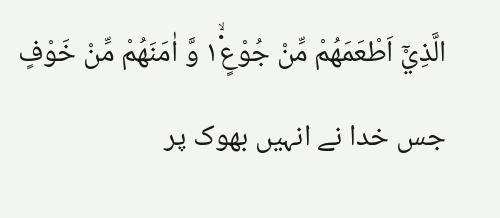الَّذِيْۤ اَطْعَمَهُمْ مِّنْ جُوْعٍ١ۙ۬ وَّ اٰمَنَهُمْ مِّنْ خَوْفٍ جس خدا نے انہیں بھوک پر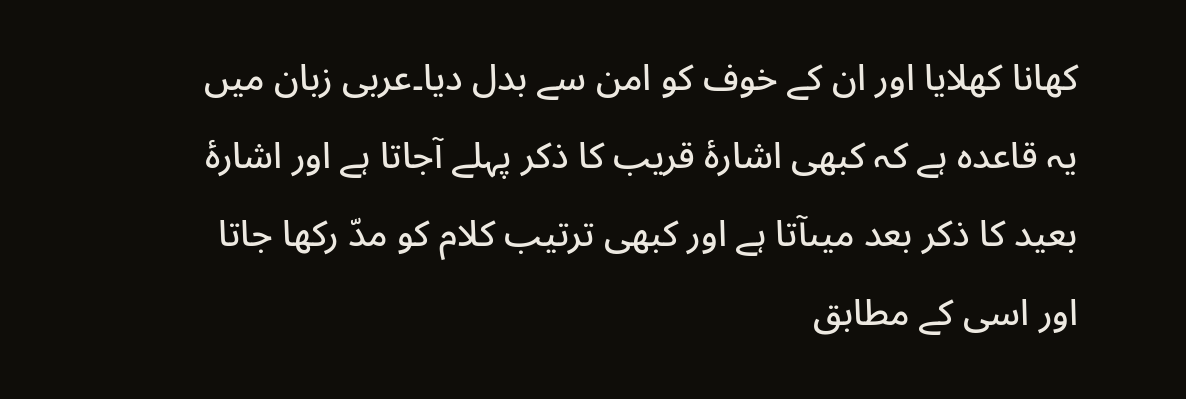کھانا کھلایا اور ان کے خوف کو امن سے بدل دیا۔عربی زبان میں یہ قاعدہ ہے کہ کبھی اشارۂ قریب کا ذکر پہلے آجاتا ہے اور اشارۂ بعید کا ذکر بعد میںآتا ہے اور کبھی ترتیب کلام کو مدّ رکھا جاتا اور اسی کے مطابق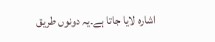اشارہ لایا جاتا ہے۔یہ دونوں طریق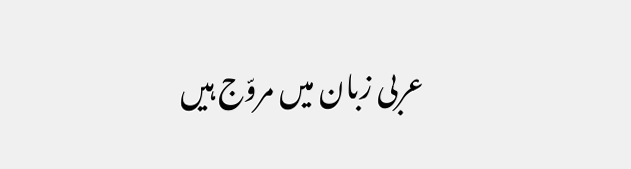عربی زبان میں مروّج ہیں